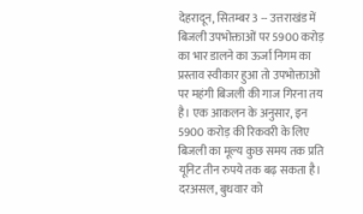देहरादून, सितम्बर 3 -- उत्तराखंड में बिजली उपभोक्ताओं पर 5900 करोड़ का भार डालने का ऊर्जा निगम का प्रस्ताव स्वीकार हुआ तो उपभोक्ताओं पर महंगी बिजली की गाज गिरना तय है। एक आकलन के अनुसार, इन 5900 करोड़ की रिकवरी के लिए बिजली का मूल्य कुछ समय तक प्रति यूनिट तीन रुपये तक बढ़ सकता है। दरअसल, बुधवार को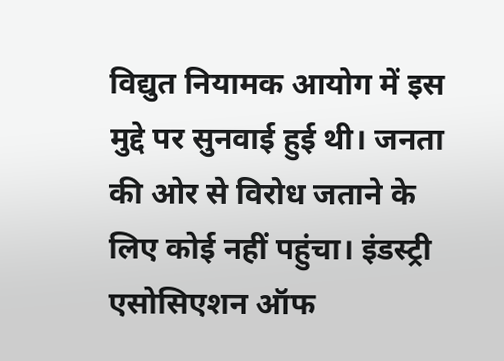विद्युत नियामक आयोग में इस मुद्दे पर सुनवाई हुई थी। जनता की ओर से विरोध जताने के लिए कोई नहीं पहुंचा। इंडस्ट्री एसोसिएशन ऑफ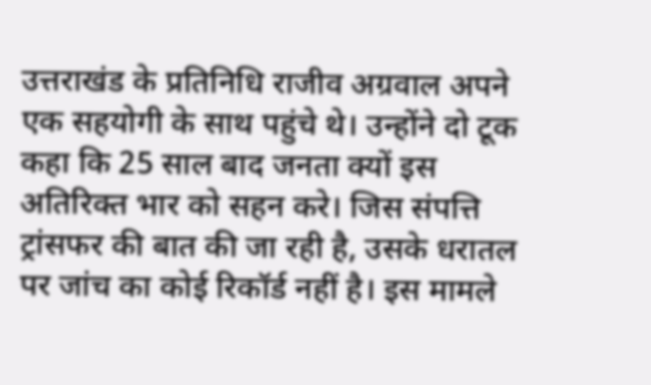उत्तराखंड के प्रतिनिधि राजीव अग्रवाल अपने एक सहयोगी के साथ पहुंचे थे। उन्होंने दो टूक कहा कि 25 साल बाद जनता क्यों इस अतिरिक्त भार को सहन करे। जिस संपत्ति ट्रांसफर की बात की जा रही है, उसके धरातल पर जांच का कोई रिकॉर्ड नहीं है। इस मामले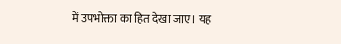में उपभोक्ता का हित देखा जाए। यह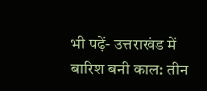भी पढ़ें- उत्तराखंड में बारिश बनी काल: तीन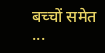बच्चों समेत ...